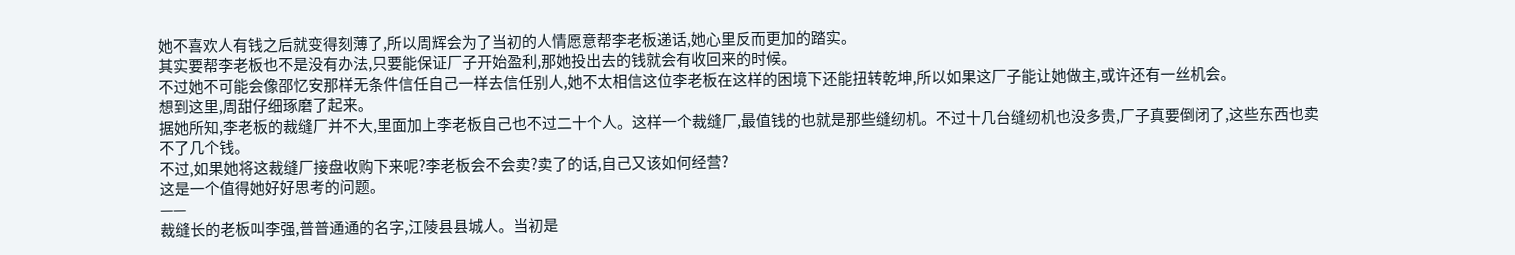她不喜欢人有钱之后就变得刻薄了,所以周辉会为了当初的人情愿意帮李老板递话,她心里反而更加的踏实。
其实要帮李老板也不是没有办法,只要能保证厂子开始盈利,那她投出去的钱就会有收回来的时候。
不过她不可能会像邵忆安那样无条件信任自己一样去信任别人,她不太相信这位李老板在这样的困境下还能扭转乾坤,所以如果这厂子能让她做主,或许还有一丝机会。
想到这里,周甜仔细琢磨了起来。
据她所知,李老板的裁缝厂并不大,里面加上李老板自己也不过二十个人。这样一个裁缝厂,最值钱的也就是那些缝纫机。不过十几台缝纫机也没多贵,厂子真要倒闭了,这些东西也卖不了几个钱。
不过,如果她将这裁缝厂接盘收购下来呢?李老板会不会卖?卖了的话,自己又该如何经营?
这是一个值得她好好思考的问题。
——
裁缝长的老板叫李强,普普通通的名字,江陵县县城人。当初是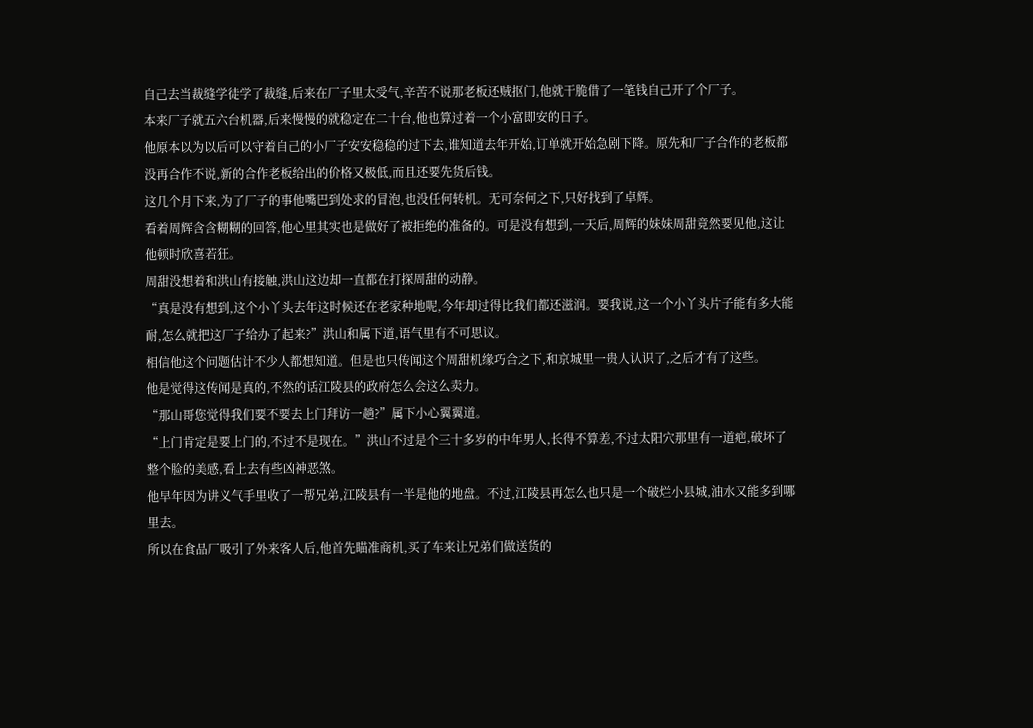自己去当裁缝学徒学了裁缝,后来在厂子里太受气,辛苦不说那老板还贼抠门,他就干脆借了一笔钱自己开了个厂子。
本来厂子就五六台机器,后来慢慢的就稳定在二十台,他也算过着一个小富即安的日子。
他原本以为以后可以守着自己的小厂子安安稳稳的过下去,谁知道去年开始,订单就开始急剧下降。原先和厂子合作的老板都没再合作不说,新的合作老板给出的价格又极低,而且还要先货后钱。
这几个月下来,为了厂子的事他嘴巴到处求的冒泡,也没任何转机。无可奈何之下,只好找到了卓辉。
看着周辉含含糊糊的回答,他心里其实也是做好了被拒绝的准备的。可是没有想到,一天后,周辉的妹妹周甜竟然要见他,这让他顿时欣喜若狂。
周甜没想着和洪山有接触,洪山这边却一直都在打探周甜的动静。
“真是没有想到,这个小丫头去年这时候还在老家种地呢,今年却过得比我们都还滋润。要我说,这一个小丫头片子能有多大能耐,怎么就把这厂子给办了起来?”洪山和属下道,语气里有不可思议。
相信他这个问题估计不少人都想知道。但是也只传闻这个周甜机缘巧合之下,和京城里一贵人认识了,之后才有了这些。
他是觉得这传闻是真的,不然的话江陵县的政府怎么会这么卖力。
“那山哥您觉得我们要不要去上门拜访一趟?”属下小心翼翼道。
“上门肯定是要上门的,不过不是现在。”洪山不过是个三十多岁的中年男人,长得不算差,不过太阳穴那里有一道疤,破坏了整个脸的美感,看上去有些凶神恶煞。
他早年因为讲义气手里收了一帮兄弟,江陵县有一半是他的地盘。不过,江陵县再怎么也只是一个破烂小县城,油水又能多到哪里去。
所以在食品厂吸引了外来客人后,他首先瞄准商机,买了车来让兄弟们做送货的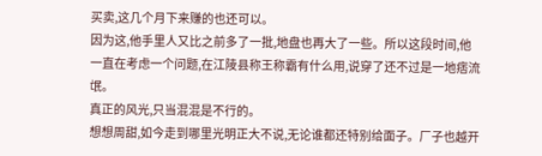买卖,这几个月下来赚的也还可以。
因为这,他手里人又比之前多了一批,地盘也再大了一些。所以这段时间,他一直在考虑一个问题,在江陵县称王称霸有什么用,说穿了还不过是一地痞流氓。
真正的风光,只当混混是不行的。
想想周甜,如今走到哪里光明正大不说,无论谁都还特别给面子。厂子也越开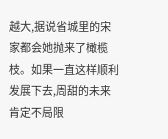越大,据说省城里的宋家都会她抛来了橄榄枝。如果一直这样顺利发展下去,周甜的未来肯定不局限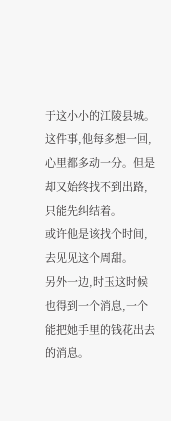于这小小的江陵县城。
这件事,他每多想一回,心里都多动一分。但是却又始终找不到出路,只能先纠结着。
或许他是该找个时间,去见见这个周甜。
另外一边,时玉这时候也得到一个消息,一个能把她手里的钱花出去的消息。